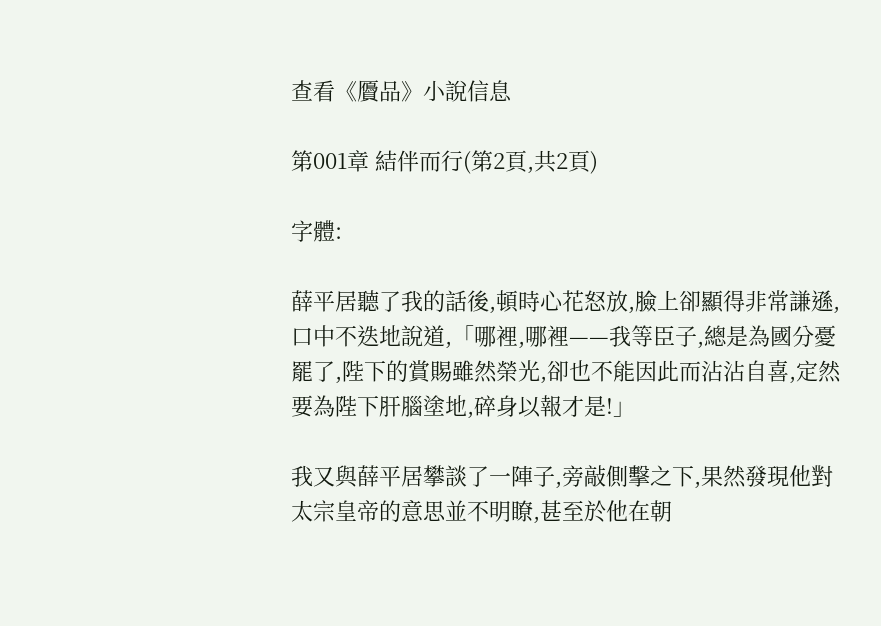查看《贗品》小說信息

第001章 結伴而行(第2頁,共2頁)

字體:

薛平居聽了我的話後,頓時心花怒放,臉上卻顯得非常謙遜,口中不迭地說道,「哪裡,哪裡——我等臣子,總是為國分憂罷了,陛下的賞賜雖然榮光,卻也不能因此而沾沾自喜,定然要為陛下肝腦塗地,碎身以報才是!」

我又與薛平居攀談了一陣子,旁敲側擊之下,果然發現他對太宗皇帝的意思並不明瞭,甚至於他在朝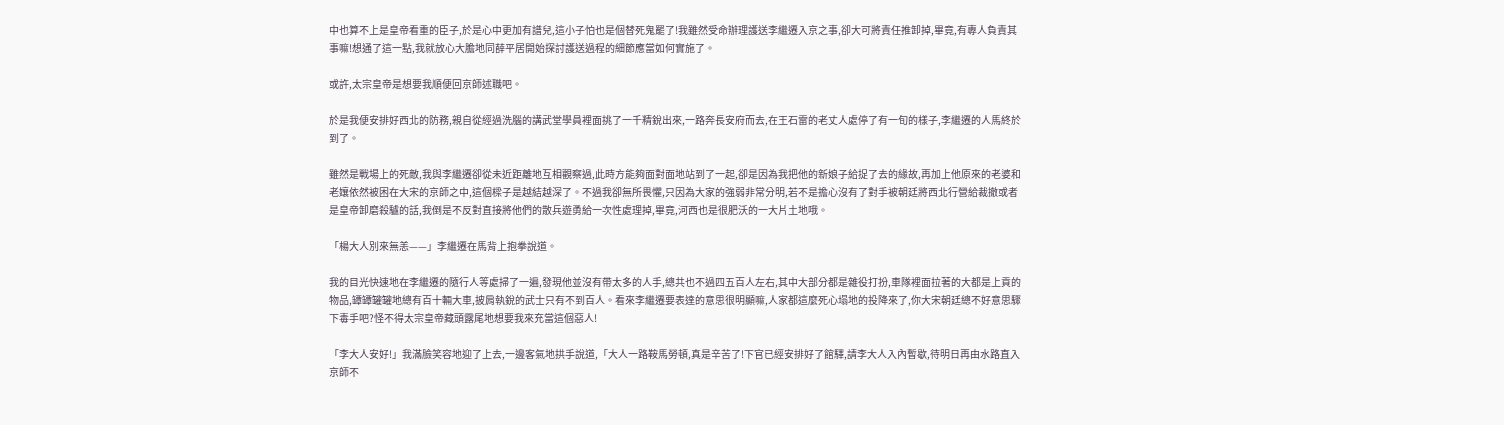中也算不上是皇帝看重的臣子,於是心中更加有譜兒,這小子怕也是個替死鬼罷了!我雖然受命辦理護送李繼遷入京之事,卻大可將責任推卸掉,畢竟,有專人負責其事嘛!想通了這一點,我就放心大膽地同薛平居開始探討護送過程的細節應當如何實施了。

或許,太宗皇帝是想要我順便回京師述職吧。

於是我便安排好西北的防務,親自從經過洗腦的講武堂學員裡面挑了一千精銳出來,一路奔長安府而去,在王石雷的老丈人處停了有一旬的樣子,李繼遷的人馬終於到了。

雖然是戰場上的死敵,我與李繼遷卻從未近距離地互相觀察過,此時方能夠面對面地站到了一起,卻是因為我把他的新娘子給捉了去的緣故,再加上他原來的老婆和老孃依然被困在大宋的京師之中,這個樑子是越結越深了。不過我卻無所畏懼,只因為大家的強弱非常分明,若不是擔心沒有了對手被朝廷將西北行營給裁撤或者是皇帝卸磨殺驢的話,我倒是不反對直接將他們的散兵遊勇給一次性處理掉,畢竟,河西也是很肥沃的一大片土地哦。

「楊大人別來無恙——」李繼遷在馬背上抱拳說道。

我的目光快速地在李繼遷的隨行人等處掃了一遍,發現他並沒有帶太多的人手,總共也不過四五百人左右,其中大部分都是雜役打扮,車隊裡面拉著的大都是上貢的物品,罈罈罐罐地總有百十輛大車,披肩執銳的武士只有不到百人。看來李繼遷要表達的意思很明顯嘛,人家都這麼死心塌地的投降來了,你大宋朝廷總不好意思驟下毒手吧?怪不得太宗皇帝藏頭露尾地想要我來充當這個惡人!

「李大人安好!」我滿臉笑容地迎了上去,一邊客氣地拱手說道,「大人一路鞍馬勞頓,真是辛苦了!下官已經安排好了館驛,請李大人入內暫歇,待明日再由水路直入京師不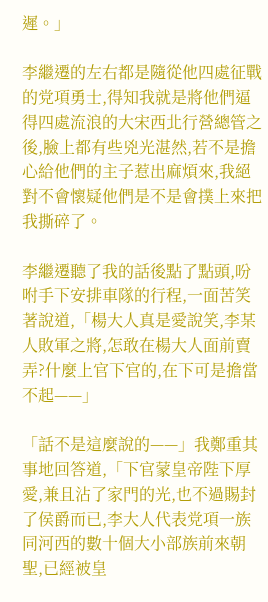遲。」

李繼遷的左右都是隨從他四處征戰的党項勇士,得知我就是將他們逼得四處流浪的大宋西北行營總管之後,臉上都有些兇光湛然,若不是擔心給他們的主子惹出麻煩來,我絕對不會懷疑他們是不是會撲上來把我撕碎了。

李繼遷聽了我的話後點了點頭,吩咐手下安排車隊的行程,一面苦笑著說道,「楊大人真是愛說笑,李某人敗軍之將,怎敢在楊大人面前賣弄?什麼上官下官的,在下可是擔當不起——」

「話不是這麼說的——」我鄭重其事地回答道,「下官蒙皇帝陛下厚愛,兼且沾了家門的光,也不過賜封了侯爵而已,李大人代表党項一族同河西的數十個大小部族前來朝聖,已經被皇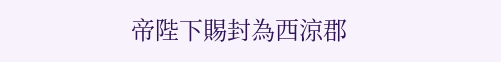帝陛下賜封為西涼郡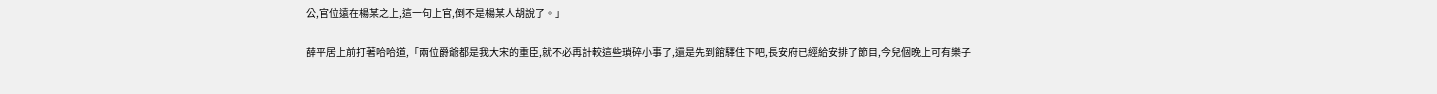公,官位遠在楊某之上,這一句上官,倒不是楊某人胡說了。」

薛平居上前打著哈哈道,「兩位爵爺都是我大宋的重臣,就不必再計較這些瑣碎小事了,還是先到館驛住下吧,長安府已經給安排了節目,今兒個晚上可有樂子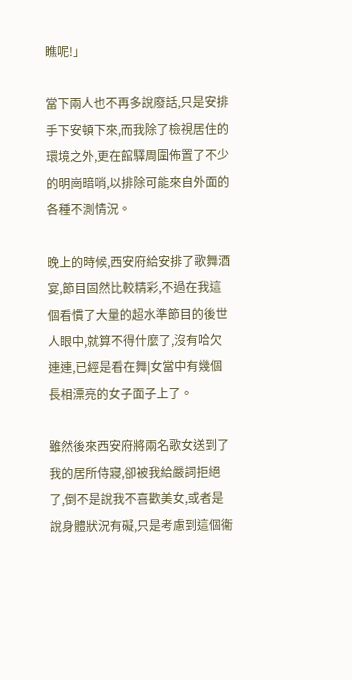瞧呢!」

當下兩人也不再多說廢話,只是安排手下安頓下來,而我除了檢視居住的環境之外,更在館驛周圍佈置了不少的明崗暗哨,以排除可能來自外面的各種不測情況。

晚上的時候,西安府給安排了歌舞酒宴,節目固然比較精彩,不過在我這個看慣了大量的超水準節目的後世人眼中,就算不得什麼了,沒有哈欠連連,已經是看在舞|女當中有幾個長相漂亮的女子面子上了。

雖然後來西安府將兩名歌女送到了我的居所侍寢,卻被我給嚴詞拒絕了,倒不是說我不喜歡美女,或者是說身體狀況有礙,只是考慮到這個衞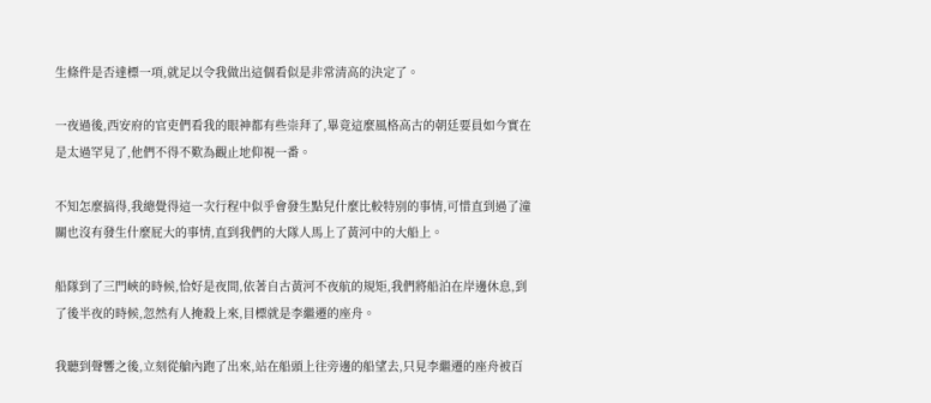生條件是否達標一項,就足以令我做出這個看似是非常清高的決定了。

一夜過後,西安府的官吏們看我的眼神都有些崇拜了,畢竟這麼風格高古的朝廷要員如今實在是太過罕見了,他們不得不歎為觀止地仰視一番。

不知怎麼搞得,我總覺得這一次行程中似乎會發生點兒什麼比較特別的事情,可惜直到過了潼關也沒有發生什麼屁大的事情,直到我們的大隊人馬上了黃河中的大船上。

船隊到了三門峽的時候,恰好是夜間,依著自古黃河不夜航的規矩,我們將船泊在岸邊休息,到了後半夜的時候,忽然有人掩殺上來,目標就是李繼遷的座舟。

我聽到聲響之後,立刻從艙內跑了出來,站在船頭上往旁邊的船望去,只見李繼遷的座舟被百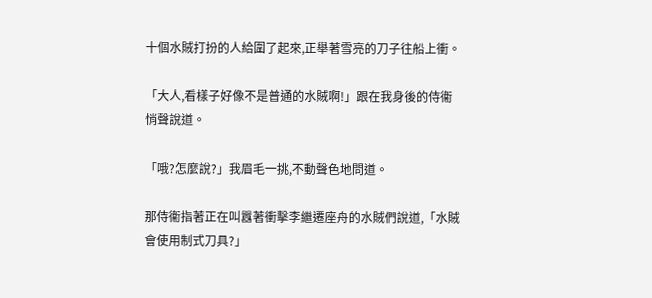十個水賊打扮的人給圍了起來,正舉著雪亮的刀子往船上衝。

「大人,看樣子好像不是普通的水賊啊!」跟在我身後的侍衞悄聲說道。

「哦?怎麼說?」我眉毛一挑,不動聲色地問道。

那侍衞指著正在叫囂著衝擊李繼遷座舟的水賊們說道,「水賊會使用制式刀具?」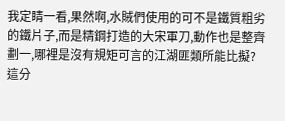我定睛一看,果然啊,水賊們使用的可不是鐵質粗劣的鐵片子,而是精鋼打造的大宋軍刀,動作也是整齊劃一,哪裡是沒有規矩可言的江湖匪類所能比擬?這分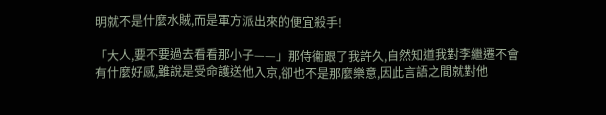明就不是什麼水賊,而是軍方派出來的便宜殺手!

「大人,要不要過去看看那小子——」那侍衞跟了我許久,自然知道我對李繼遷不會有什麼好感,雖說是受命護送他入京,卻也不是那麼樂意,因此言語之間就對他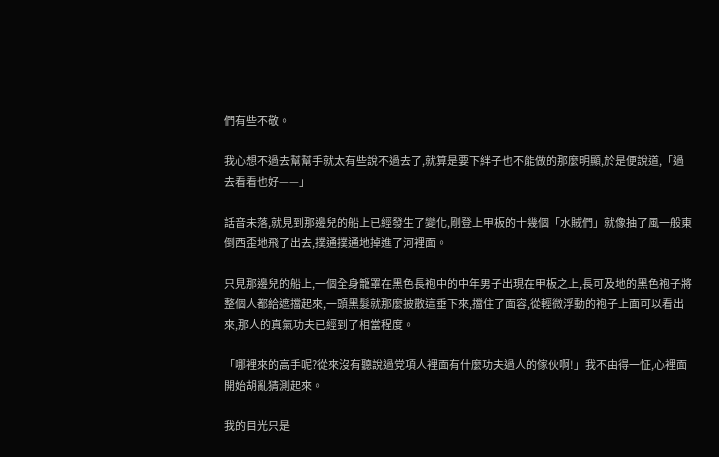們有些不敬。

我心想不過去幫幫手就太有些說不過去了,就算是要下絆子也不能做的那麼明顯,於是便說道,「過去看看也好——」

話音未落,就見到那邊兒的船上已經發生了變化,剛登上甲板的十幾個「水賊們」就像抽了風一般東倒西歪地飛了出去,撲通撲通地掉進了河裡面。

只見那邊兒的船上,一個全身籠罩在黑色長袍中的中年男子出現在甲板之上,長可及地的黑色袍子將整個人都給遮擋起來,一頭黑髮就那麼披散這垂下來,擋住了面容,從輕微浮動的袍子上面可以看出來,那人的真氣功夫已經到了相當程度。

「哪裡來的高手呢?從來沒有聽說過党項人裡面有什麼功夫過人的傢伙啊!」我不由得一怔,心裡面開始胡亂猜測起來。

我的目光只是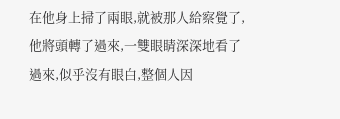在他身上掃了兩眼,就被那人給察覺了,他將頭轉了過來,一雙眼睛深深地看了過來,似乎沒有眼白,整個人因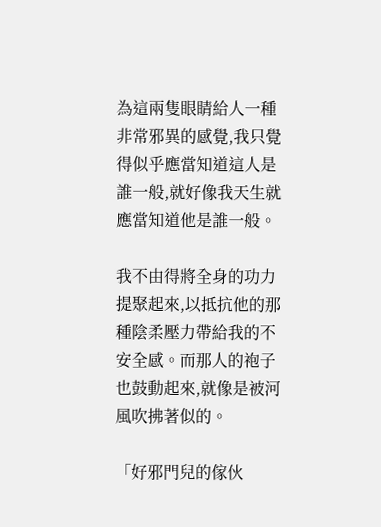為這兩隻眼睛給人一種非常邪異的感覺,我只覺得似乎應當知道這人是誰一般,就好像我天生就應當知道他是誰一般。

我不由得將全身的功力提聚起來,以抵抗他的那種陰柔壓力帶給我的不安全感。而那人的袍子也鼓動起來,就像是被河風吹拂著似的。

「好邪門兒的傢伙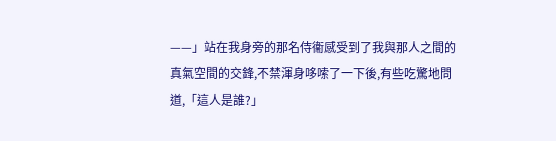——」站在我身旁的那名侍衞感受到了我與那人之間的真氣空間的交鋒,不禁渾身哆嗦了一下後,有些吃驚地問道,「這人是誰?」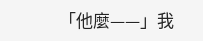「他麼——」我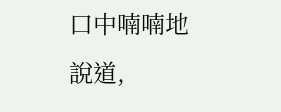口中喃喃地說道,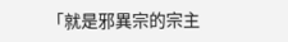「就是邪異宗的宗主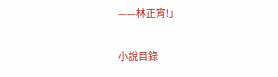——林正宵!」

小說目錄